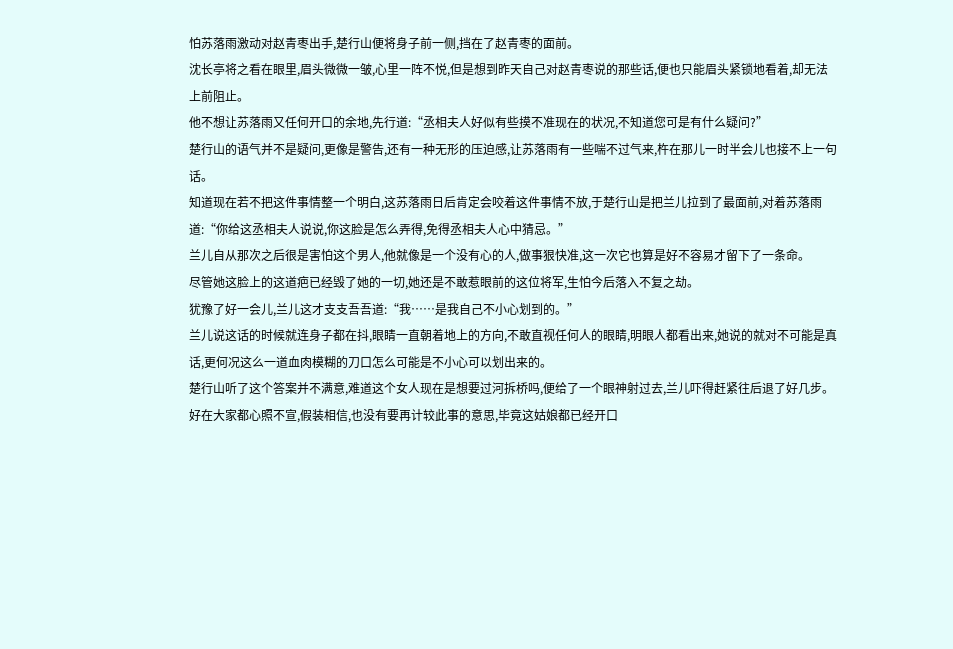怕苏落雨激动对赵青枣出手,楚行山便将身子前一侧,挡在了赵青枣的面前。
沈长亭将之看在眼里,眉头微微一皱,心里一阵不悦,但是想到昨天自己对赵青枣说的那些话,便也只能眉头紧锁地看着,却无法上前阻止。
他不想让苏落雨又任何开口的余地,先行道:“丞相夫人好似有些摸不准现在的状况,不知道您可是有什么疑问?”
楚行山的语气并不是疑问,更像是警告,还有一种无形的压迫感,让苏落雨有一些喘不过气来,杵在那儿一时半会儿也接不上一句话。
知道现在若不把这件事情整一个明白,这苏落雨日后肯定会咬着这件事情不放,于楚行山是把兰儿拉到了最面前,对着苏落雨道:“你给这丞相夫人说说,你这脸是怎么弄得,免得丞相夫人心中猜忌。”
兰儿自从那次之后很是害怕这个男人,他就像是一个没有心的人,做事狠快准,这一次它也算是好不容易才留下了一条命。
尽管她这脸上的这道疤已经毁了她的一切,她还是不敢惹眼前的这位将军,生怕今后落入不复之劫。
犹豫了好一会儿,兰儿这才支支吾吾道:“我……是我自己不小心划到的。”
兰儿说这话的时候就连身子都在抖,眼睛一直朝着地上的方向,不敢直视任何人的眼睛,明眼人都看出来,她说的就对不可能是真话,更何况这么一道血肉模糊的刀口怎么可能是不小心可以划出来的。
楚行山听了这个答案并不满意,难道这个女人现在是想要过河拆桥吗,便给了一个眼神射过去,兰儿吓得赶紧往后退了好几步。
好在大家都心照不宣,假装相信,也没有要再计较此事的意思,毕竟这姑娘都已经开口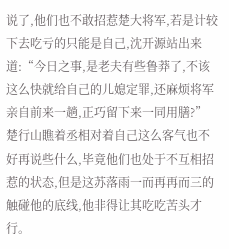说了,他们也不敢招惹楚大将军,若是计较下去吃亏的只能是自己,沈开源站出来道:“今日之事,是老夫有些鲁莽了,不该这么快就给自己的儿媳定罪,还麻烦将军亲自前来一趟,正巧留下来一同用膳?”
楚行山瞧着丞相对着自己这么客气也不好再说些什么,毕竟他们也处于不互相招惹的状态,但是这苏落雨一而再再而三的触碰他的底线,他非得让其吃吃苦头才行。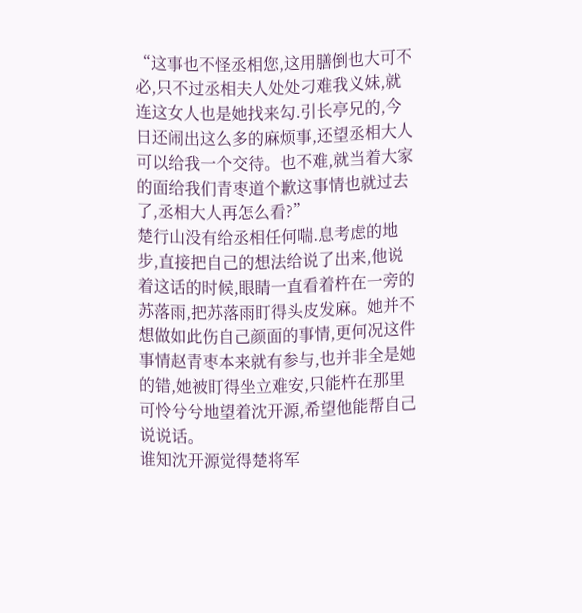“这事也不怪丞相您,这用膳倒也大可不必,只不过丞相夫人处处刁难我义妹,就连这女人也是她找来勾.引长亭兄的,今日还闹出这么多的麻烦事,还望丞相大人可以给我一个交待。也不难,就当着大家的面给我们青枣道个歉这事情也就过去了,丞相大人再怎么看?”
楚行山没有给丞相任何喘.息考虑的地步,直接把自己的想法给说了出来,他说着这话的时候,眼睛一直看着杵在一旁的苏落雨,把苏落雨盯得头皮发麻。她并不想做如此伤自己颜面的事情,更何况这件事情赵青枣本来就有参与,也并非全是她的错,她被盯得坐立难安,只能杵在那里可怜兮兮地望着沈开源,希望他能帮自己说说话。
谁知沈开源觉得楚将军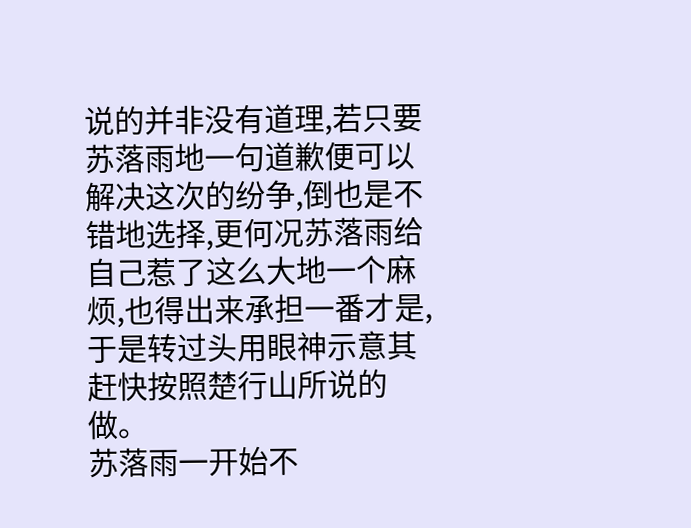说的并非没有道理,若只要苏落雨地一句道歉便可以解决这次的纷争,倒也是不错地选择,更何况苏落雨给自己惹了这么大地一个麻烦,也得出来承担一番才是,于是转过头用眼神示意其赶快按照楚行山所说的做。
苏落雨一开始不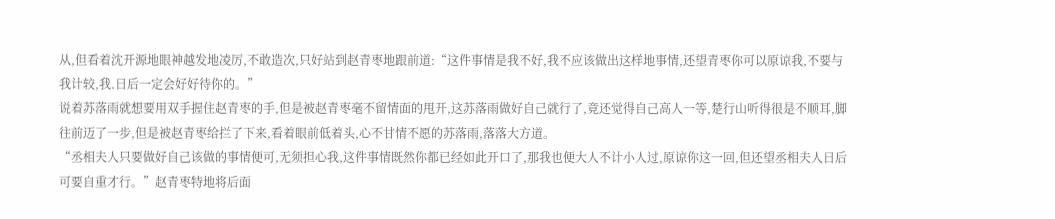从,但看着沈开源地眼神越发地凌厉,不敢造次,只好站到赵青枣地跟前道:“这件事情是我不好,我不应该做出这样地事情,还望青枣你可以原谅我,不要与我计较,我.日后一定会好好待你的。”
说着苏落雨就想要用双手握住赵青枣的手,但是被赵青枣毫不留情面的甩开,这苏落雨做好自己就行了,竟还觉得自己高人一等,楚行山听得很是不顺耳,脚往前迈了一步,但是被赵青枣给拦了下来,看着眼前低着头,心不甘情不愿的苏落雨,落落大方道。
“丞相夫人只要做好自己该做的事情便可,无须担心我,这件事情既然你都已经如此开口了,那我也便大人不计小人过,原谅你这一回,但还望丞相夫人日后可要自重才行。”赵青枣特地将后面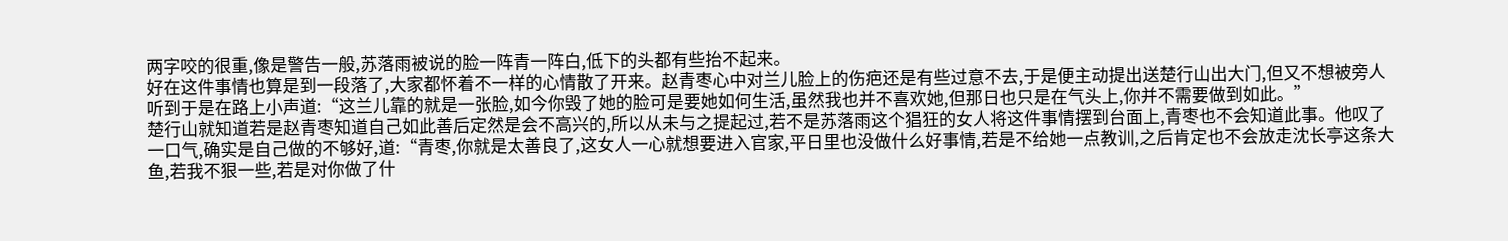两字咬的很重,像是警告一般,苏落雨被说的脸一阵青一阵白,低下的头都有些抬不起来。
好在这件事情也算是到一段落了,大家都怀着不一样的心情散了开来。赵青枣心中对兰儿脸上的伤疤还是有些过意不去,于是便主动提出送楚行山出大门,但又不想被旁人听到于是在路上小声道:“这兰儿靠的就是一张脸,如今你毁了她的脸可是要她如何生活,虽然我也并不喜欢她,但那日也只是在气头上,你并不需要做到如此。”
楚行山就知道若是赵青枣知道自己如此善后定然是会不高兴的,所以从未与之提起过,若不是苏落雨这个猖狂的女人将这件事情摆到台面上,青枣也不会知道此事。他叹了一口气,确实是自己做的不够好,道:“青枣,你就是太善良了,这女人一心就想要进入官家,平日里也没做什么好事情,若是不给她一点教训,之后肯定也不会放走沈长亭这条大鱼,若我不狠一些,若是对你做了什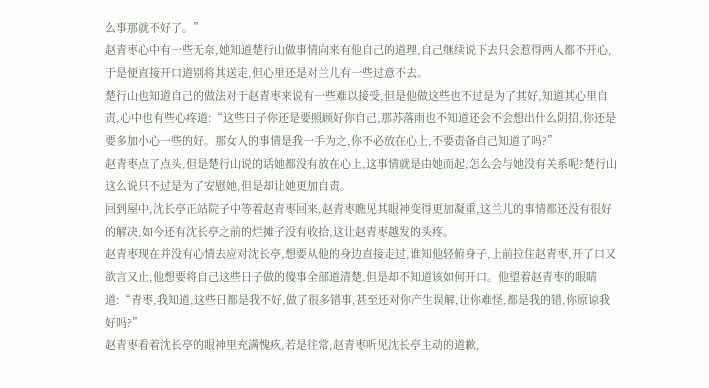么事那就不好了。”
赵青枣心中有一些无奈,她知道楚行山做事情向来有他自己的道理,自己继续说下去只会惹得两人都不开心,于是便直接开口道别将其送走,但心里还是对兰儿有一些过意不去。
楚行山也知道自己的做法对于赵青枣来说有一些难以接受,但是他做这些也不过是为了其好,知道其心里自责,心中也有些心疼道:“这些日子你还是要照顾好你自己,那苏落雨也不知道还会不会想出什么阴招,你还是要多加小心一些的好。那女人的事情是我一手为之,你不必放在心上,不要责备自己知道了吗?”
赵青枣点了点头,但是楚行山说的话她都没有放在心上,这事情就是由她而起,怎么会与她没有关系呢?楚行山这么说只不过是为了安慰她,但是却让她更加自责。
回到屋中,沈长亭正站院子中等着赵青枣回来,赵青枣瞧见其眼神变得更加凝重,这兰儿的事情都还没有很好的解决,如今还有沈长亭之前的烂摊子没有收拾,这让赵青枣越发的头疼。
赵青枣现在并没有心情去应对沈长亭,想要从他的身边直接走过,谁知他轻俯身子,上前拉住赵青枣,开了口又欲言又止,他想要将自己这些日子做的傻事全部道清楚,但是却不知道该如何开口。他望着赵青枣的眼睛道:“青枣,我知道,这些日都是我不好,做了很多错事,甚至还对你产生误解,让你难怪,都是我的错,你原谅我好吗?”
赵青枣看着沈长亭的眼神里充满愧疚,若是往常,赵青枣听见沈长亭主动的道歉,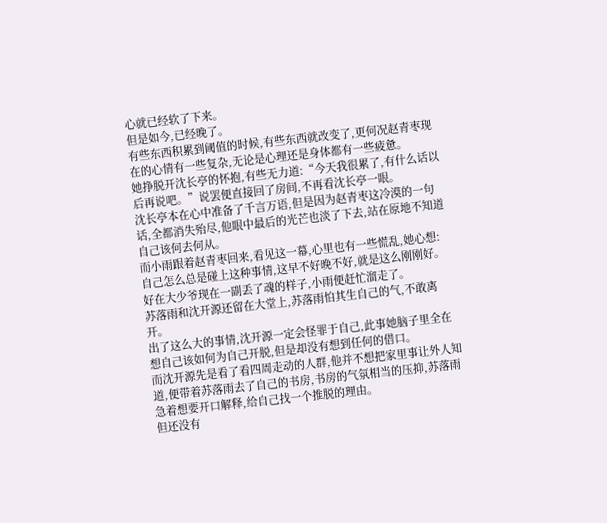心就已经软了下来。
但是如今,已经晚了。
有些东西积累到阈值的时候,有些东西就改变了,更何况赵青枣现在的心情有一些复杂,无论是心理还是身体都有一些疲惫。
她挣脱开沈长亭的怀抱,有些无力道:“今天我很累了,有什么话以后再说吧。”说罢便直接回了房间,不再看沈长亭一眼。
沈长亭本在心中准备了千言万语,但是因为赵青枣这冷漠的一句话,全都消失殆尽,他眼中最后的光芒也淡了下去,站在原地不知道自己该何去何从。
而小雨跟着赵青枣回来,看见这一幕,心里也有一些慌乱,她心想:自己怎么总是碰上这种事情,这早不好晚不好,就是这么刚刚好。
好在大少爷现在一副丢了魂的样子,小雨便赶忙溜走了。
苏落雨和沈开源还留在大堂上,苏落雨怕其生自己的气,不敢离开。
出了这么大的事情,沈开源一定会怪罪于自己,此事她脑子里全在想自己该如何为自己开脱,但是却没有想到任何的借口。
而沈开源先是看了看四周走动的人群,他并不想把家里事让外人知道,便带着苏落雨去了自己的书房,书房的气氛相当的压抑,苏落雨急着想要开口解释,给自己找一个推脱的理由。
但还没有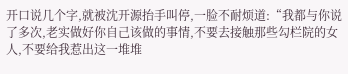开口说几个字,就被沈开源抬手叫停,一脸不耐烦道:“我都与你说了多次,老实做好你自己该做的事情,不要去接触那些勾栏院的女人,不要给我惹出这一堆堆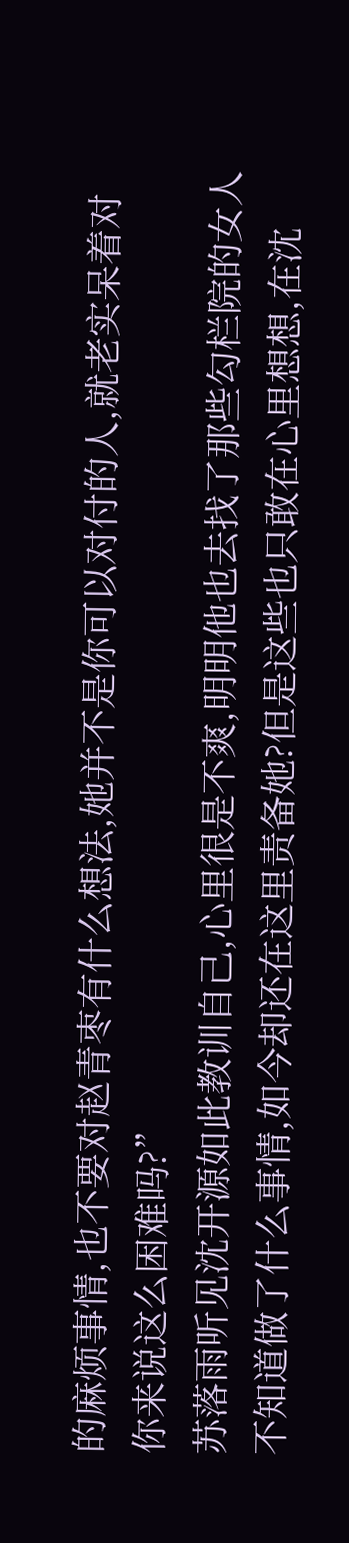的麻烦事情,也不要对赵青枣有什么想法,她并不是你可以对付的人,就老实呆着对你来说这么困难吗?”
苏落雨听见沈开源如此教训自己,心里很是不爽,明明他也去找了那些勾栏院的女人不知道做了什么事情,如今却还在这里责备她?但是这些也只敢在心里想想,在沈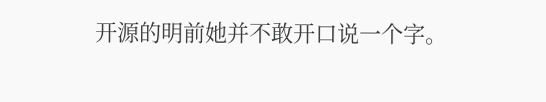开源的明前她并不敢开口说一个字。